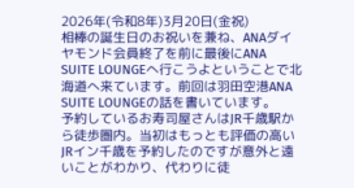2026年(令和8年)3月20日(金祝)
相棒の誕生日のお祝いを兼ね、ANAダイヤモンド会員終了を前に最後にANA SUITE LOUNGEへ行こうよということで北海道へ来ています。前回は羽田空港ANA SUITE LOUNGEの話を書いています。
予約しているお寿司屋さんはJR千歳駅から徒歩圏内。当初はもっとも評価の高いJRイン千歳を予約したのですが意外と遠いことがわかり、代わりに徒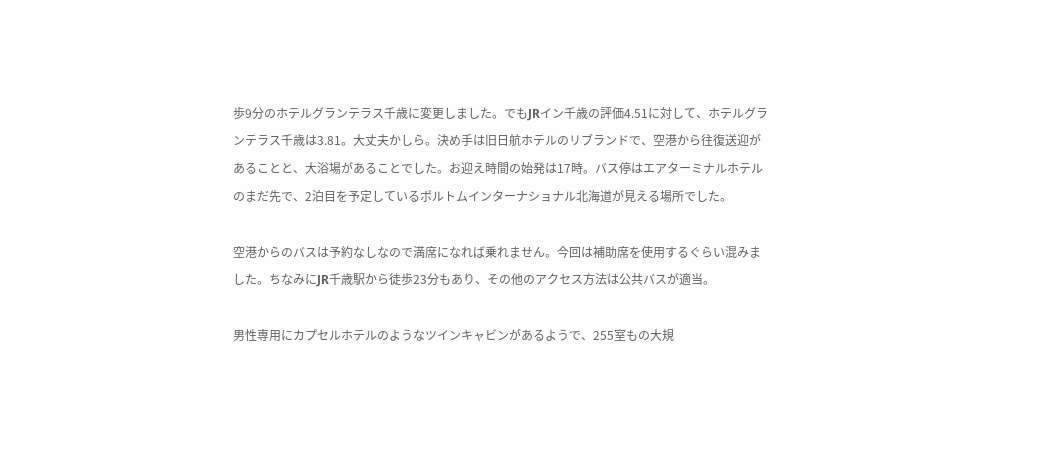歩9分のホテルグランテラス千歳に変更しました。でもJRイン千歳の評価4.51に対して、ホテルグランテラス千歳は3.81。大丈夫かしら。決め手は旧日航ホテルのリブランドで、空港から往復送迎があることと、大浴場があることでした。お迎え時間の始発は17時。バス停はエアターミナルホテルのまだ先で、2泊目を予定しているポルトムインターナショナル北海道が見える場所でした。

空港からのバスは予約なしなので満席になれば乗れません。今回は補助席を使用するぐらい混みました。ちなみにJR千歳駅から徒歩23分もあり、その他のアクセス方法は公共バスが適当。

男性専用にカプセルホテルのようなツインキャビンがあるようで、255室もの大規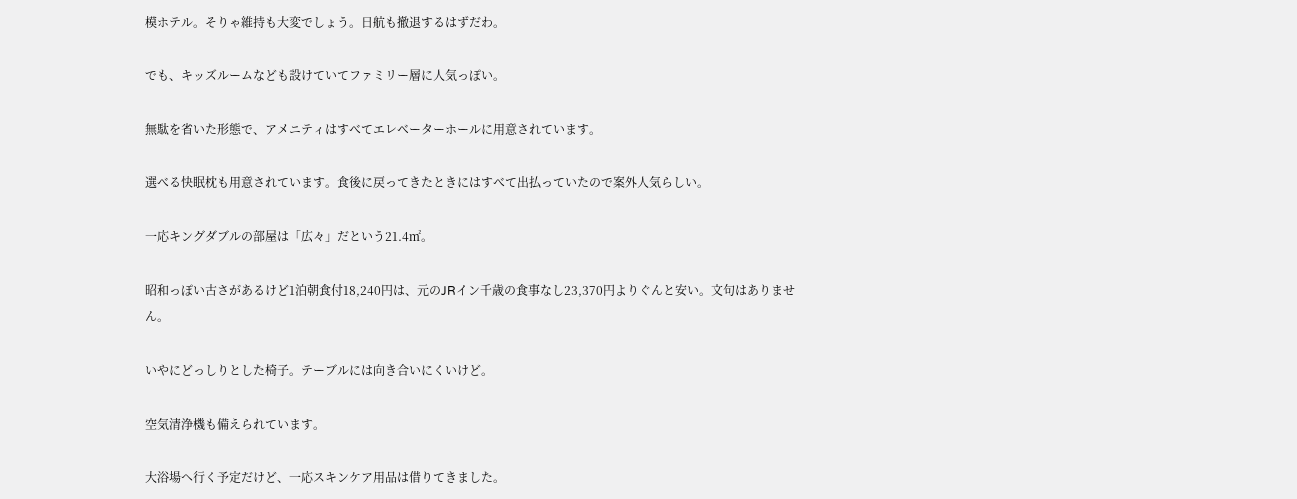模ホテル。そりゃ維持も大変でしょう。日航も撤退するはずだわ。

でも、キッズルームなども設けていてファミリー層に人気っぽい。

無駄を省いた形態で、アメニティはすべてエレベーターホールに用意されています。

選べる快眠枕も用意されています。食後に戻ってきたときにはすべて出払っていたので案外人気らしい。

一応キングダブルの部屋は「広々」だという21.4㎡。

昭和っぽい古さがあるけど1泊朝食付18,240円は、元のJRイン千歳の食事なし23,370円よりぐんと安い。文句はありません。

いやにどっしりとした椅子。テーブルには向き合いにくいけど。

空気清浄機も備えられています。

大浴場へ行く予定だけど、一応スキンケア用品は借りてきました。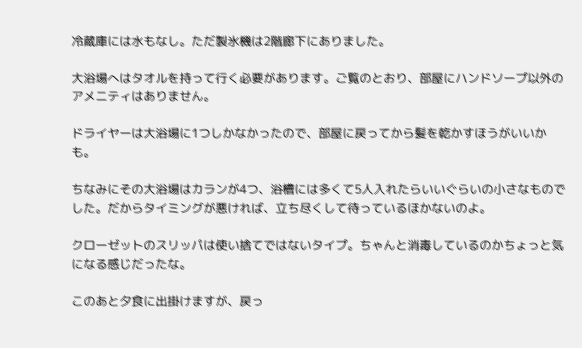冷蔵庫には水もなし。ただ製氷機は2階廊下にありました。

大浴場へはタオルを持って行く必要があります。ご覧のとおり、部屋にハンドソープ以外のアメニティはありません。

ドライヤーは大浴場に1つしかなかったので、部屋に戻ってから髪を乾かすほうがいいかも。

ちなみにその大浴場はカランが4つ、浴槽には多くて5人入れたらいいぐらいの小さなものでした。だからタイミングが悪ければ、立ち尽くして待っているほかないのよ。

クローゼットのスリッパは使い捨てではないタイプ。ちゃんと消毒しているのかちょっと気になる感じだったな。

このあと夕食に出掛けますが、戻っ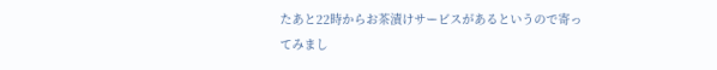たあと22時からお茶漬けサービスがあるというので寄ってみまし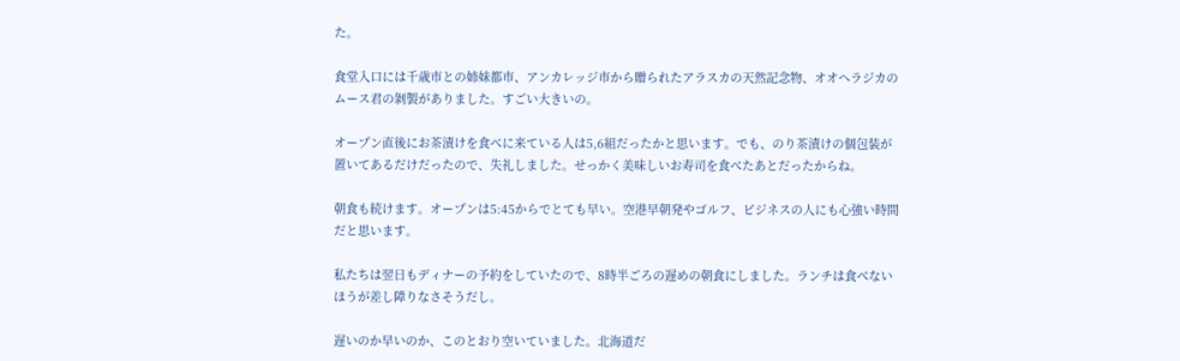た。

食堂入口には千歳市との姉妹都市、アンカレッジ市から贈られたアラスカの天然記念物、オオヘラジカのムース君の剝製がありました。すごい大きいの。

オープン直後にお茶漬けを食べに来ている人は5,6組だったかと思います。でも、のり茶漬けの個包装が置いてあるだけだったので、失礼しました。せっかく美味しいお寿司を食べたあとだったからね。

朝食も続けます。オープンは5:45からでとても早い。空港早朝発やゴルフ、ビジネスの人にも心強い時間だと思います。

私たちは翌日もディナーの予約をしていたので、8時半ごろの遅めの朝食にしました。ランチは食べないほうが差し障りなさそうだし。

遅いのか早いのか、このとおり空いていました。北海道だ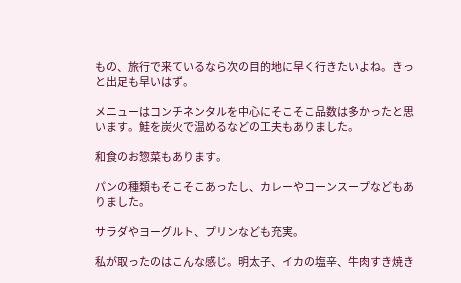もの、旅行で来ているなら次の目的地に早く行きたいよね。きっと出足も早いはず。

メニューはコンチネンタルを中心にそこそこ品数は多かったと思います。鮭を炭火で温めるなどの工夫もありました。

和食のお惣菜もあります。

パンの種類もそこそこあったし、カレーやコーンスープなどもありました。

サラダやヨーグルト、プリンなども充実。

私が取ったのはこんな感じ。明太子、イカの塩辛、牛肉すき焼き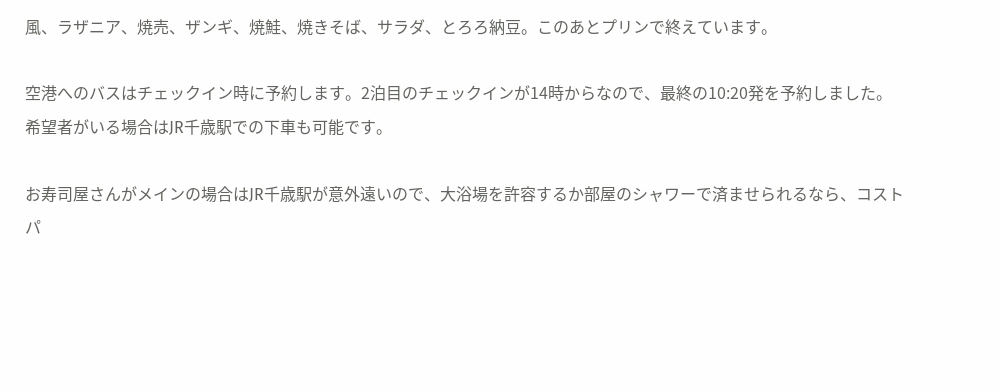風、ラザニア、焼売、ザンギ、焼鮭、焼きそば、サラダ、とろろ納豆。このあとプリンで終えています。

空港へのバスはチェックイン時に予約します。2泊目のチェックインが14時からなので、最終の10:20発を予約しました。希望者がいる場合はJR千歳駅での下車も可能です。

お寿司屋さんがメインの場合はJR千歳駅が意外遠いので、大浴場を許容するか部屋のシャワーで済ませられるなら、コストパ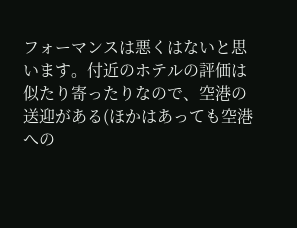フォーマンスは悪くはないと思います。付近のホテルの評価は似たり寄ったりなので、空港の送迎がある(ほかはあっても空港への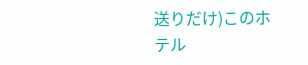送りだけ)このホテル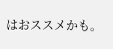はおススメかも。